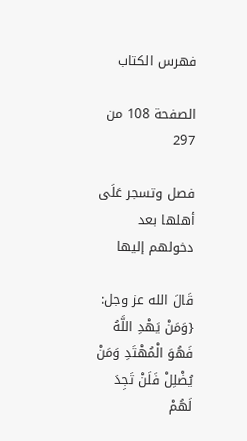فهرس الكتاب

الصفحة 108 من 297

فصل وتسجر عَلَى أهلها بعد دخولهم إليها

قَالَ الله عز وجل: {وَمَنْ يَهْدِ اللَّهُ فَهُوَ الْمُهْتَدِ وَمَنْ يُضْلِلْ فَلَنْ تَجِدَ لَهُمْ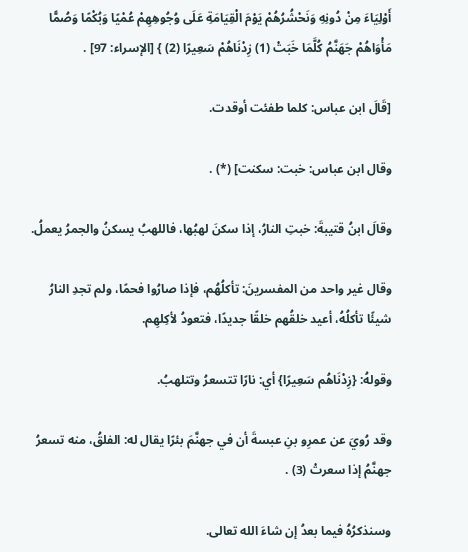أَوْلِيَاءَ مِنْ دُونِهِ وَنَحْشُرُهُمْ يَوْمَ الْقِيَامَةِ عَلَى وُجُوهِهِمْ عُمْيًا وَبُكْمًا وَصُمًّا مَأْوَاهُمْ جَهَنَّمُ كُلَّمَا خَبَتْ (1) زِدْنَاهُمْ سَعِيرًا (2) } [الإسراء: 97] .

[قَالَ ابن عباس: كلما طفئت أوقدت.

وقال ابن عباس: خبت: سكنت] (*) .

وقالَ ابنُ قتيبةَ: خبتِ النارُ، إذا سكنَ لهبُها، فاللهبُ يسكنُ والجمرُ يعملُ.

وقال غير واحد من المفسرينَ: تأكلُهُم، فإذا صارُوا فحمًا، ولم تجدِ النارُ شيئًا تأكلُهُ، أعيد خلقُهم خلقًا جديدًا، فتعودُ لأكِلهِم.

وقولهُ: {زِدْنَاهُم سَعِيرًا} أي: نارًا تتسعرُ وتتلهبُ.

وقد رُويَ عن عمرِو بنِ عبسةَ أن في جهنَّمَ بئرًا يقال له: الفلقُ، منه تسعرُ جهنَّمُ إذا سعرتْ (3) .

وسنذكرُهُ فيما بعدُ إن شاءَ الله تعالى.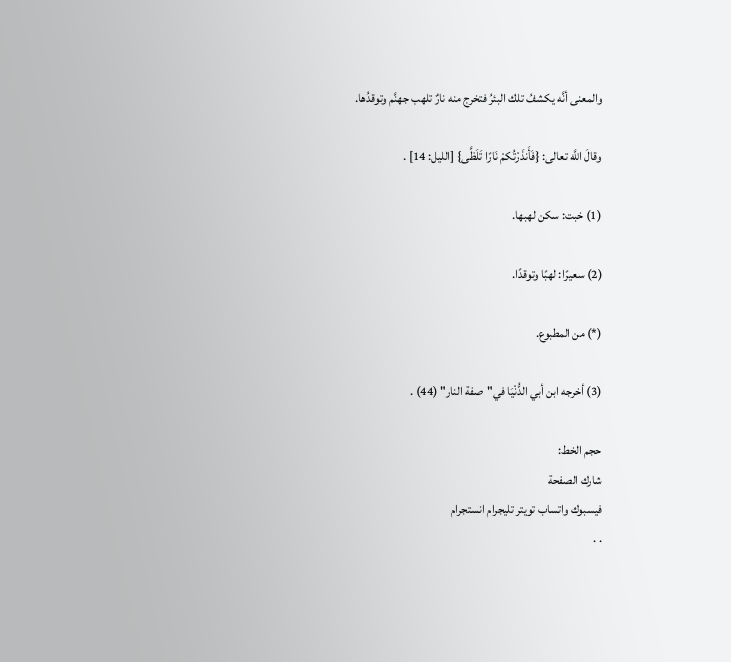والمعنى أنَّه يكشفُ تلك البئرُ فتخرج منه نارٌ تلهب جهنَّم وتوقدُها.

وقالَ اللَّه تعالى: {فَأَنذَرْتُكمْ نَارًا تَلَظَّى} [الليل: 14] .

(1) خبت: سكن لهبها.

(2) سعيرًا: لهبًا وتوقدًا.

(*) من المطبوع.

(3) أخرجه ابن أبي الدُّنْيَا في"صفة النار" (44) .

حجم الخط:
شارك الصفحة
فيسبوك واتساب تويتر تليجرام انستجرام
. .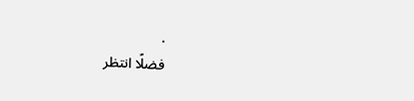.
فضلًا انتظر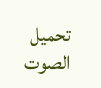تحميل الصوت